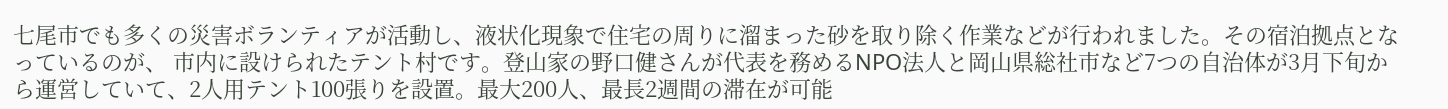七尾市でも多くの災害ボランティアが活動し、液状化現象で住宅の周りに溜まった砂を取り除く作業などが行われました。その宿泊拠点となっているのが、 市内に設けられたテント村です。登山家の野口健さんが代表を務めるNPO法人と岡山県総社市など7つの自治体が3月下旬から運営していて、2人用テント100張りを設置。最大200人、最長2週間の滞在が可能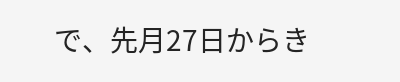で、先月27日からき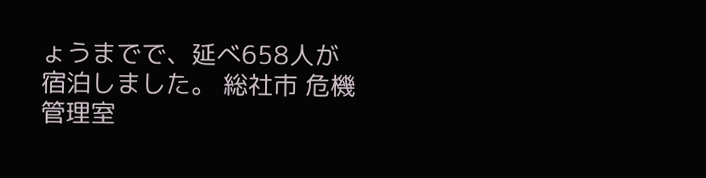ょうまでで、延べ658人が宿泊しました。 総社市 危機管理室